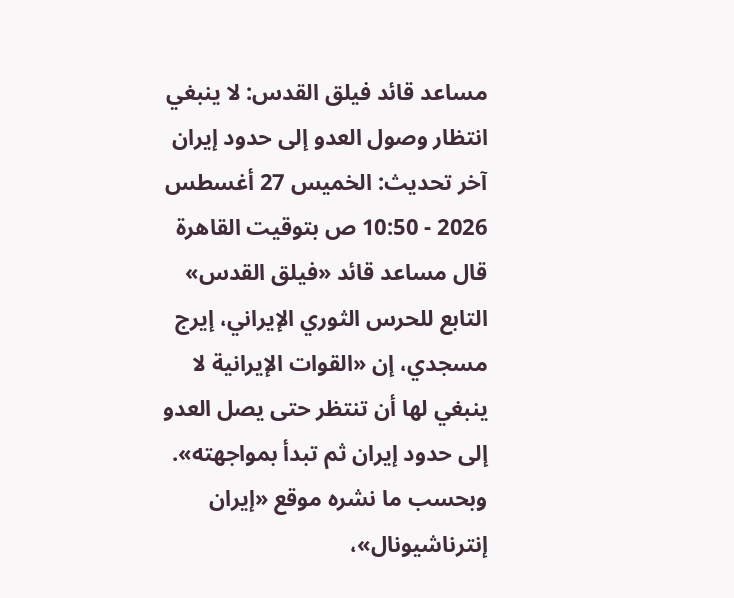مساعد قائد فيلق القدس: لا ينبغي انتظار وصول العدو إلى حدود إيران
آخر تحديث: الخميس 27 أغسطس 2026 - 10:50 ص بتوقيت القاهرة
قال مساعد قائد «فيلق القدس» التابع للحرس الثوري الإيراني، إيرج مسجدي، إن «القوات الإيرانية لا ينبغي لها أن تنتظر حتى يصل العدو إلى حدود إيران ثم تبدأ بمواجهته».
وبحسب ما نشره موقع «إيران إنترناشيونال»،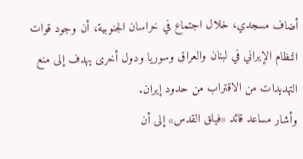أضاف مسجدي، خلال اجتماع في خراسان الجنوبية، أن وجود قوات النظام الإيراني في لبنان والعراق وسوريا ودول أخرى يهدف إلى منع التهديدات من الاقتراب من حدود إيران.
وأشار مساعد قائد «فيلق القدس» إلى أن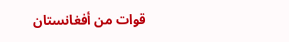قوات من أفغانستان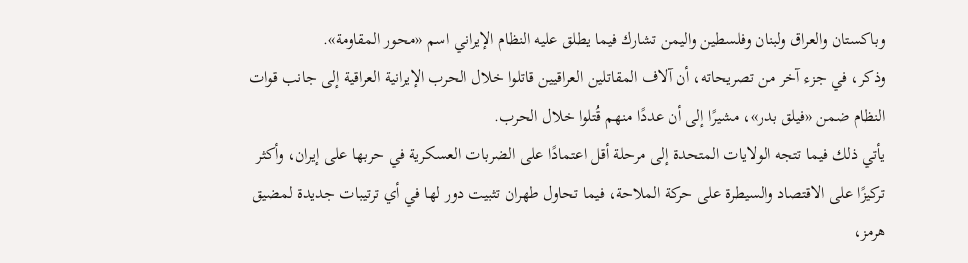وباكستان والعراق ولبنان وفلسطين واليمن تشارك فيما يطلق عليه النظام الإيراني اسم «محور المقاومة».
وذكر، في جزء آخر من تصريحاته، أن آلاف المقاتلين العراقيين قاتلوا خلال الحرب الإيرانية العراقية إلى جانب قوات النظام ضمن «فيلق بدر»، مشيرًا إلى أن عددًا منهم قُتلوا خلال الحرب.
يأتي ذلك فيما تتجه الولايات المتحدة إلى مرحلة أقل اعتمادًا على الضربات العسكرية في حربها على إيران، وأكثر تركيزًا على الاقتصاد والسيطرة على حركة الملاحة، فيما تحاول طهران تثبيت دور لها في أي ترتيبات جديدة لمضيق هرمز،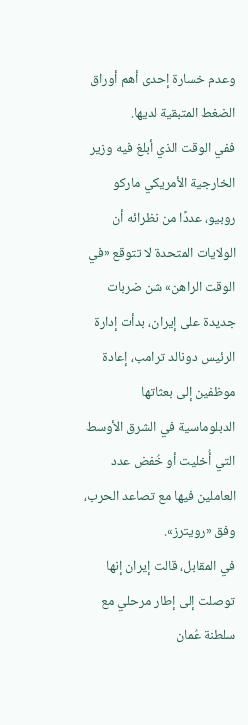وعدم خسارة إحدى أهم أوراق الضغط المتبقية لديها.
ففي الوقت الذي أبلغ فيه وزير الخارجية الأمريكي ماركو روبيو، عددًا من نظرائه أن الولايات المتحدة لا تتوقع «في الوقت الراهن» شن ضربات جديدة على إيران، بدأت إدارة الرئيس دونالد ترامب، إعادة موظفين إلى بعثاتها الدبلوماسية في الشرق الأوسط التي أُخليت أو خُفض عدد العاملين فيها مع تصاعد الحرب، وفق «رويترز».
في المقابل، قالت إيران إنها توصلت إلى إطار مرحلي مع سلطنة عُمان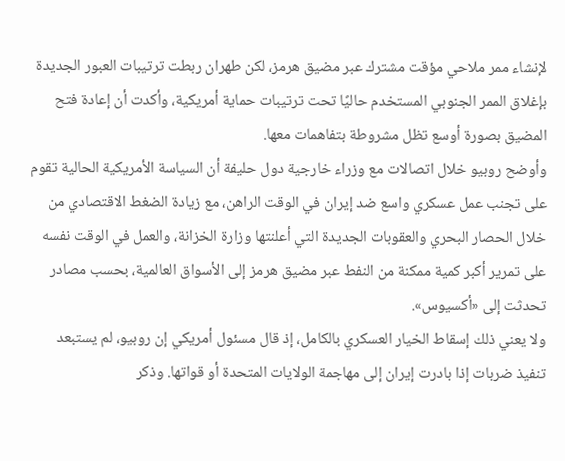لإنشاء ممر ملاحي مؤقت مشترك عبر مضيق هرمز، لكن طهران ربطت ترتيبات العبور الجديدة بإغلاق الممر الجنوبي المستخدم حاليًا تحت ترتيبات حماية أمريكية، وأكدت أن إعادة فتح المضيق بصورة أوسع تظل مشروطة بتفاهمات معها.
وأوضح روبيو خلال اتصالات مع وزراء خارجية دول حليفة أن السياسة الأمريكية الحالية تقوم على تجنب عمل عسكري واسع ضد إيران في الوقت الراهن، مع زيادة الضغط الاقتصادي من خلال الحصار البحري والعقوبات الجديدة التي أعلنتها وزارة الخزانة، والعمل في الوقت نفسه على تمرير أكبر كمية ممكنة من النفط عبر مضيق هرمز إلى الأسواق العالمية، بحسب مصادر تحدثت إلى «أكسيوس».
ولا يعني ذلك إسقاط الخيار العسكري بالكامل، إذ قال مسئول أمريكي إن روبيو، لم يستبعد تنفيذ ضربات إذا بادرت إيران إلى مهاجمة الولايات المتحدة أو قواتها. وذكر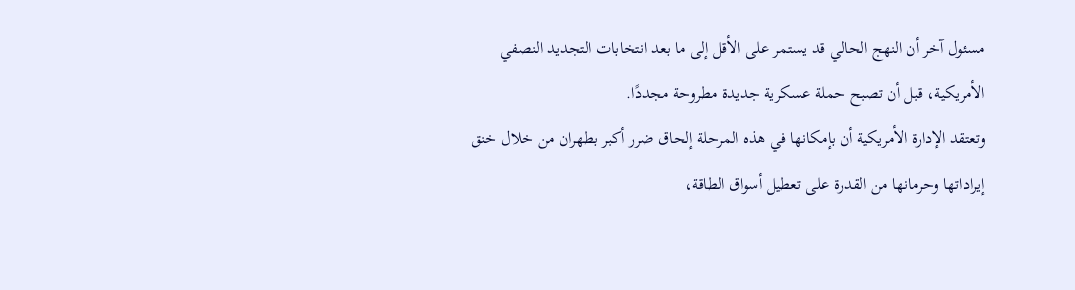مسئول آخر أن النهج الحالي قد يستمر على الأقل إلى ما بعد انتخابات التجديد النصفي الأمريكية، قبل أن تصبح حملة عسكرية جديدة مطروحة مجددًا.
وتعتقد الإدارة الأمريكية أن بإمكانها في هذه المرحلة إلحاق ضرر أكبر بطهران من خلال خنق إيراداتها وحرمانها من القدرة على تعطيل أسواق الطاقة،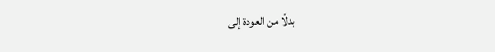بدلًا من العودة إلى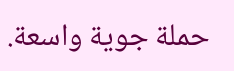حملة جوية واسعة.